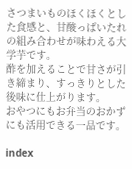さつまいものほくほくとした食感と、甘酸っぱいたれの組み合わせが味わえる大学芋です。
酢を加えることで甘さが引き締まり、すっきりとした後味に仕上がります。
おやつにもお弁当のおかずにも活用できる一品です。

index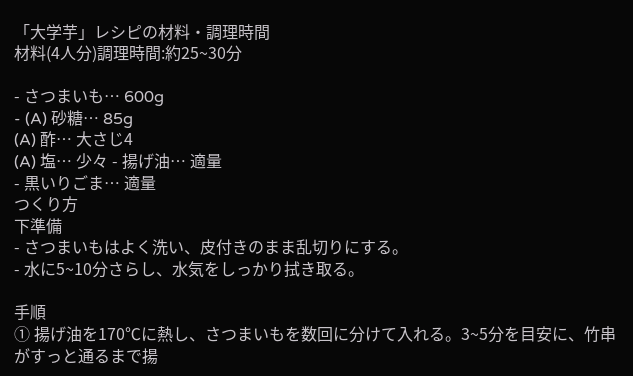「大学芋」レシピの材料・調理時間
材料(4人分)調理時間:約25~30分

- さつまいも… 600g
- (A) 砂糖… 85g
(A) 酢… 大さじ4
(A) 塩… 少々 - 揚げ油… 適量
- 黒いりごま… 適量
つくり方
下準備
- さつまいもはよく洗い、皮付きのまま乱切りにする。
- 水に5~10分さらし、水気をしっかり拭き取る。

手順
① 揚げ油を170℃に熱し、さつまいもを数回に分けて入れる。3~5分を目安に、竹串がすっと通るまで揚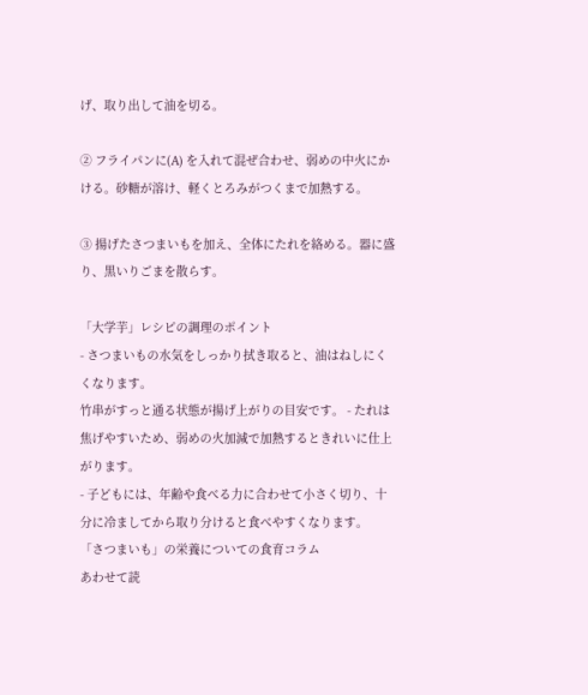げ、取り出して油を切る。

② フライパンに(A) を入れて混ぜ合わせ、弱めの中火にかける。砂糖が溶け、軽くとろみがつくまで加熱する。

③ 揚げたさつまいもを加え、全体にたれを絡める。器に盛り、黒いりごまを散らす。

「大学芋」レシピの調理のポイント
- さつまいもの水気をしっかり拭き取ると、油はねしにくくなります。
竹串がすっと通る状態が揚げ上がりの目安です。 - たれは焦げやすいため、弱めの火加減で加熱するときれいに仕上がります。
- 子どもには、年齢や食べる力に合わせて小さく切り、十分に冷ましてから取り分けると食べやすくなります。
「さつまいも」の栄養についての食育コラム
あわせて読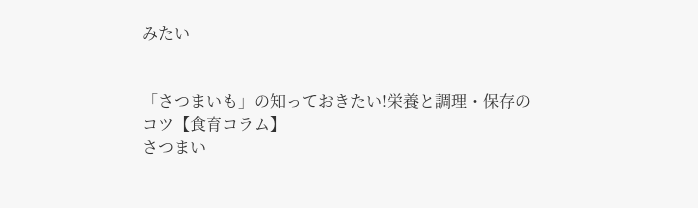みたい


「さつまいも」の知っておきたい!栄養と調理・保存のコツ【食育コラム】
さつまい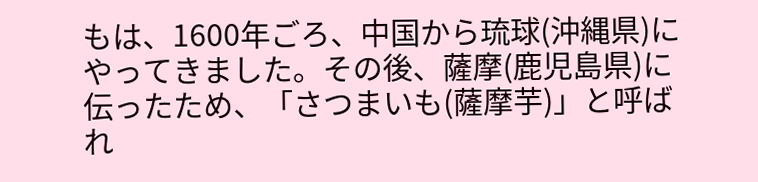もは、1600年ごろ、中国から琉球(沖縄県)にやってきました。その後、薩摩(鹿児島県)に伝ったため、「さつまいも(薩摩芋)」と呼ばれ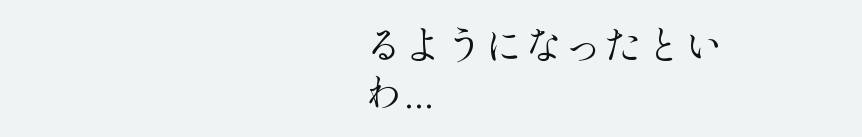るようになったといわ...